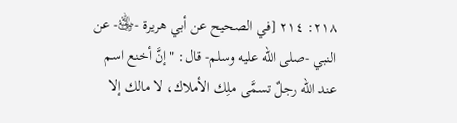٢١٨: ٢١٤ [في الصحيح عن أبي هريرة -﵁- عن النبي -صلى الله عليه وسلم- قال: "إنَّ أخنع اسم عند الله رجلٌ تسمَّى ملِك الأملاك، لا مالك إلا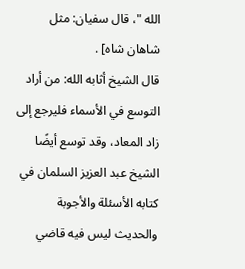الله "، قال سفيان: مثل شاهان شاه] .
قال الشيخ أثابه الله: من أراد التوسع في الأسماء فليرجع إلى زاد المعاد، وقد توسع أيضًا الشيخ عبد العزيز السلمان في كتابه الأسئلة والأجوبة والحديث ليس فيه قاضي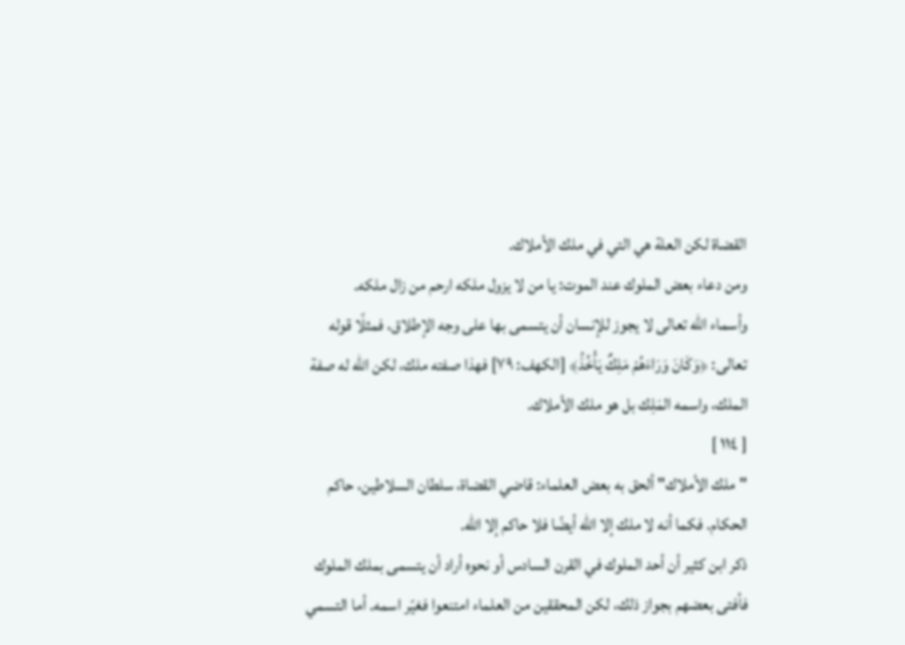القضاة لكن العلة هي التي في ملك الأملاك.
ومن دعاء بعض الملوك عند الموت: يا من لا يزول ملكه ارحم من زال ملكه.
وأسماء الله تعالى لا يجوز للإنسان أن يتسمى بها على وجه الإطلاق، فمثلًا قوله تعالى: ﴿وَكَانَ وَرَاءَهُمْ مَلِكٌ يَأْخُذُ﴾ [الكهف: ٧٩] فهذا صفته ملك، لكن الله له صفة الملك، واسمه المَلِك بل هو ملك الأملاك.
[ ١١٤ ]
"ملك الأملاك" ألحق به بعض العلماء: قاضي القضاة، سلطان السلاطين، حاكم الحكام. فكما أنه لا ملك إلا الله أيضًا فلا حاكم إلا الله.
ذكر ابن كثير أن أحد الملوك في القرن السادس أو نحوه أراد أن يتسمى بملك الملوك فأفتى بعضهم بجواز ذلك، لكن المحققين من العلماء امتنعوا فغيّر اسمه. أما التسمي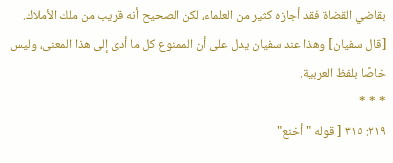بقاضي القضاة فقد أجازه كثير من العلماء، لكن الصحيح أنه قريب من ملك الأملاك.
[قال سفيان] وهذا عند سفيان يدل على أن الممنوع كل ما أدى إلى هذا المعنى، وليس خاصًا بلفظ العربية.
* * *
٢١٩: ٣١٥ [ قوله "أخنع"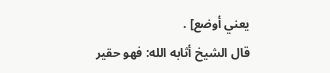يعني أوضع] .
قال الشيخ أثابه الله: فهو حقير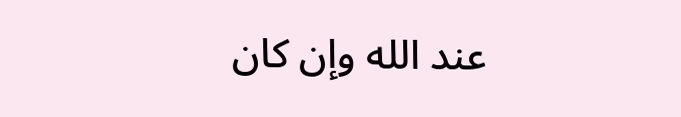عند الله وإن كان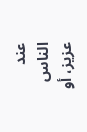عند الناس عزيز، أو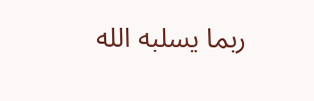ربما يسلبه الله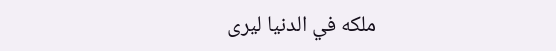ملكه في الدنيا ليرى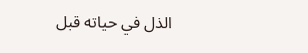الذل في حياته قبل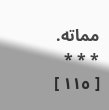مماته.
* * *
[ ١١٥ ]